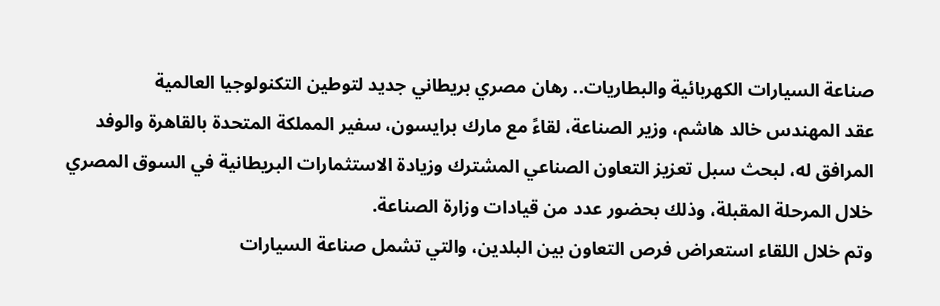صناعة السيارات الكهربائية والبطاريات.. رهان مصري بريطاني جديد لتوطين التكنولوجيا العالمية
عقد المهندس خالد هاشم، وزير الصناعة، لقاءً مع مارك برايسون، سفير المملكة المتحدة بالقاهرة والوفد المرافق له، لبحث سبل تعزيز التعاون الصناعي المشترك وزيادة الاستثمارات البريطانية في السوق المصري خلال المرحلة المقبلة، وذلك بحضور عدد من قيادات وزارة الصناعة.
وتم خلال اللقاء استعراض فرص التعاون بين البلدين، والتي تشمل صناعة السيارات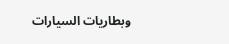وبطاريات السيارات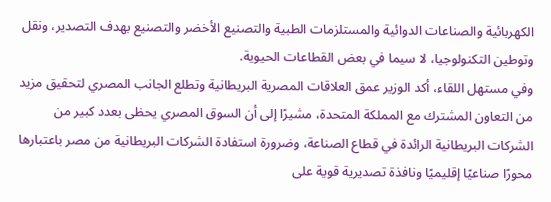الكهربائية والصناعات الدوائية والمستلزمات الطبية والتصنيع الأخضر والتصنيع بهدف التصدير، ونقل وتوطين التكنولوجيا، لا سيما في بعض القطاعات الحيوية.
وفي مستهل اللقاء، أكد الوزير عمق العلاقات المصرية البريطانية وتطلع الجانب المصري لتحقيق مزيد من التعاون المشترك مع المملكة المتحدة، مشيرًا إلى أن السوق المصري يحظى بعدد كبير من الشركات البريطانية الرائدة في قطاع الصناعة، وضرورة استفادة الشركات البريطانية من مصر باعتبارها محورًا صناعيًا إقليميًا ونافذة تصديرية قوية على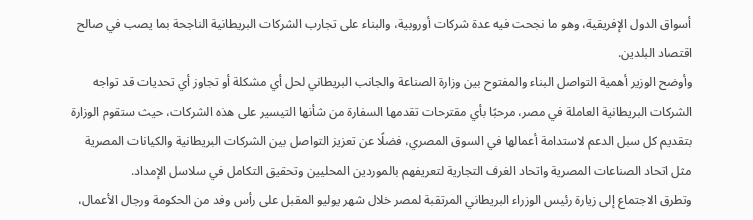أسواق الدول الإفريقية، وهو ما نجحت فيه عدة شركات أوروبية، والبناء على تجارب الشركات البريطانية الناجحة بما يصب في صالح اقتصاد البلدين.
وأوضح الوزير أهمية التواصل البناء والمفتوح بين وزارة الصناعة والجانب البريطاني لحل أي مشكلة أو تجاوز أي تحديات قد تواجه الشركات البريطانية العاملة في مصر، مرحبًا بأي مقترحات تقدمها السفارة من شأنها التيسير على هذه الشركات، حيث ستقوم الوزارة بتقديم كل سبل الدعم لاستدامة أعمالها في السوق المصري، فضلًا عن تعزيز التواصل بين الشركات البريطانية والكيانات المصرية مثل اتحاد الصناعات المصرية واتحاد الغرف التجارية لتعريفهم بالموردين المحليين وتحقيق التكامل في سلاسل الإمداد.
وتطرق الاجتماع إلى زيارة رئيس الوزراء البريطاني المرتقبة لمصر خلال شهر يوليو المقبل على رأس وفد من الحكومة ورجال الأعمال،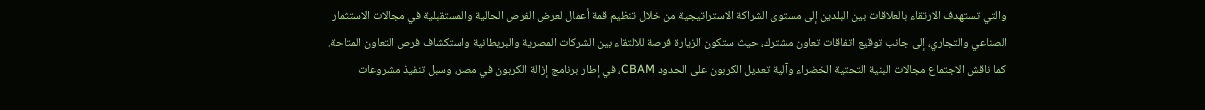والتي تستهدف الارتقاء بالعلاقات بين البلدين إلى مستوى الشراكة الاستراتيجية من خلال تنظيم قمة أعمال لعرض الفرص الحالية والمستقبلية في مجالات الاستثمار الصناعي والتجاري، إلى جانب توقيع اتفاقات تعاون مشترك، حيث ستكون الزيارة فرصة للالتقاء بين الشركات المصرية والبريطانية واستكشاف فرص التعاون المتاحة.
كما ناقش الاجتماع مجالات البنية التحتية الخضراء وآلية تعديل الكربون على الحدود CBAM، في إطار برنامج إزالة الكربون في مصر، وسبل تنفيذ مشروعات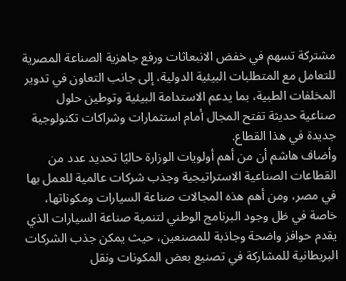مشتركة تسهم في خفض الانبعاثات ورفع جاهزية الصناعة المصرية للتعامل مع المتطلبات البيئية الدولية، إلى جانب التعاون في تدوير المخلفات الطبية، بما يدعم الاستدامة البيئية وتوطين حلول صناعية حديثة تفتح المجال أمام استثمارات وشراكات تكنولوجية جديدة في هذا القطاع.
وأضاف هاشم أن من أهم أولويات الوزارة حاليًا تحديد عدد من القطاعات الصناعية الاستراتيجية وجذب شركات عالمية للعمل بها في مصر، ومن أهم هذه المجالات صناعة السيارات ومكوناتها، خاصة في ظل وجود البرنامج الوطني لتنمية صناعة السيارات الذي يقدم حوافز واضحة وجاذبة للمصنعين، حيث يمكن جذب الشركات البريطانية للمشاركة في تصنيع بعض المكونات ونقل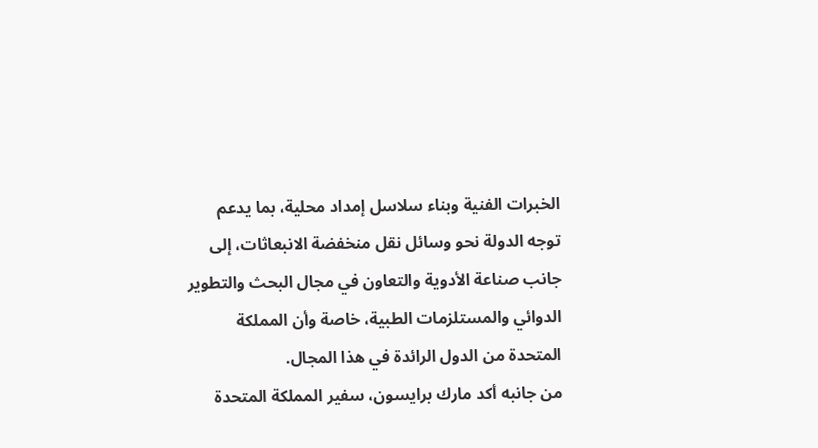الخبرات الفنية وبناء سلاسل إمداد محلية، بما يدعم توجه الدولة نحو وسائل نقل منخفضة الانبعاثات، إلى جانب صناعة الأدوية والتعاون في مجال البحث والتطوير الدوائي والمستلزمات الطبية، خاصة وأن المملكة المتحدة من الدول الرائدة في هذا المجال.
من جانبه أكد مارك برايسون، سفير المملكة المتحدة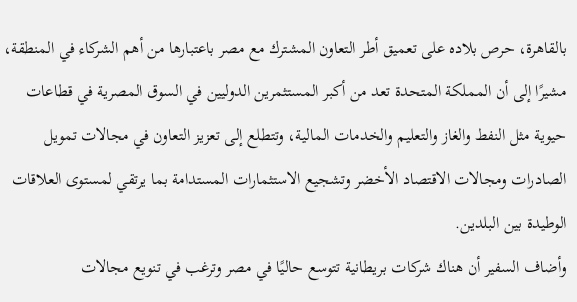بالقاهرة، حرص بلاده على تعميق أطر التعاون المشترك مع مصر باعتبارها من أهم الشركاء في المنطقة، مشيرًا إلى أن المملكة المتحدة تعد من أكبر المستثمرين الدوليين في السوق المصرية في قطاعات حيوية مثل النفط والغاز والتعليم والخدمات المالية، وتتطلع إلى تعزيز التعاون في مجالات تمويل الصادرات ومجالات الاقتصاد الأخضر وتشجيع الاستثمارات المستدامة بما يرتقي لمستوى العلاقات الوطيدة بين البلدين.
وأضاف السفير أن هناك شركات بريطانية تتوسع حاليًا في مصر وترغب في تنويع مجالات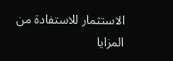الاستثمار للاستفادة من المزايا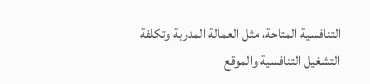التنافسية المتاحة، مثل العمالة المدربة وتكلفة التشغيل التنافسية والموقع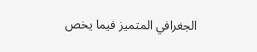الجغرافي المتميز فيما يخص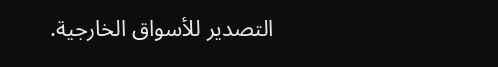التصدير للأسواق الخارجية.